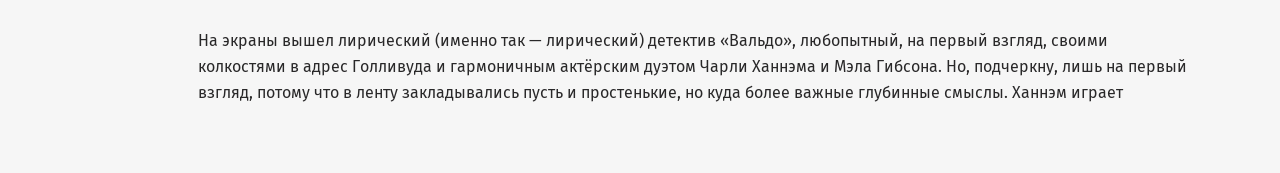На экраны вышел лирический (именно так — лирический) детектив «Вальдо», любопытный, на первый взгляд, своими колкостями в адрес Голливуда и гармоничным актёрским дуэтом Чарли Ханнэма и Мэла Гибсона. Но, подчеркну, лишь на первый взгляд, потому что в ленту закладывались пусть и простенькие, но куда более важные глубинные смыслы. Ханнэм играет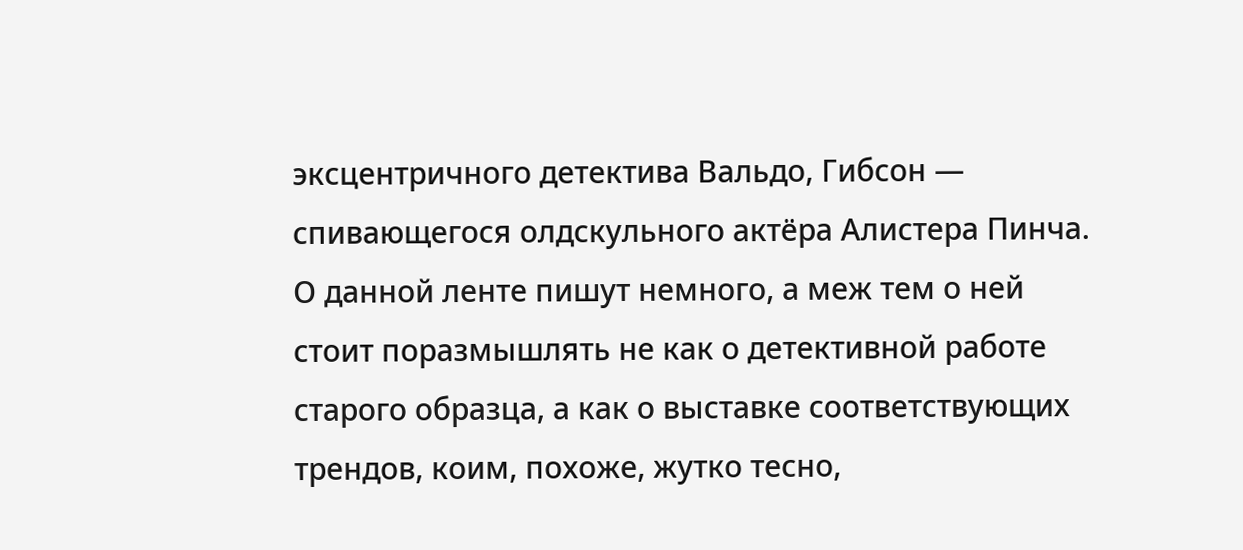эксцентричного детектива Вальдо, Гибсон — спивающегося олдскульного актёра Алистера Пинча. О данной ленте пишут немного, а меж тем о ней стоит поразмышлять не как о детективной работе старого образца, а как о выставке соответствующих трендов, коим, похоже, жутко тесно,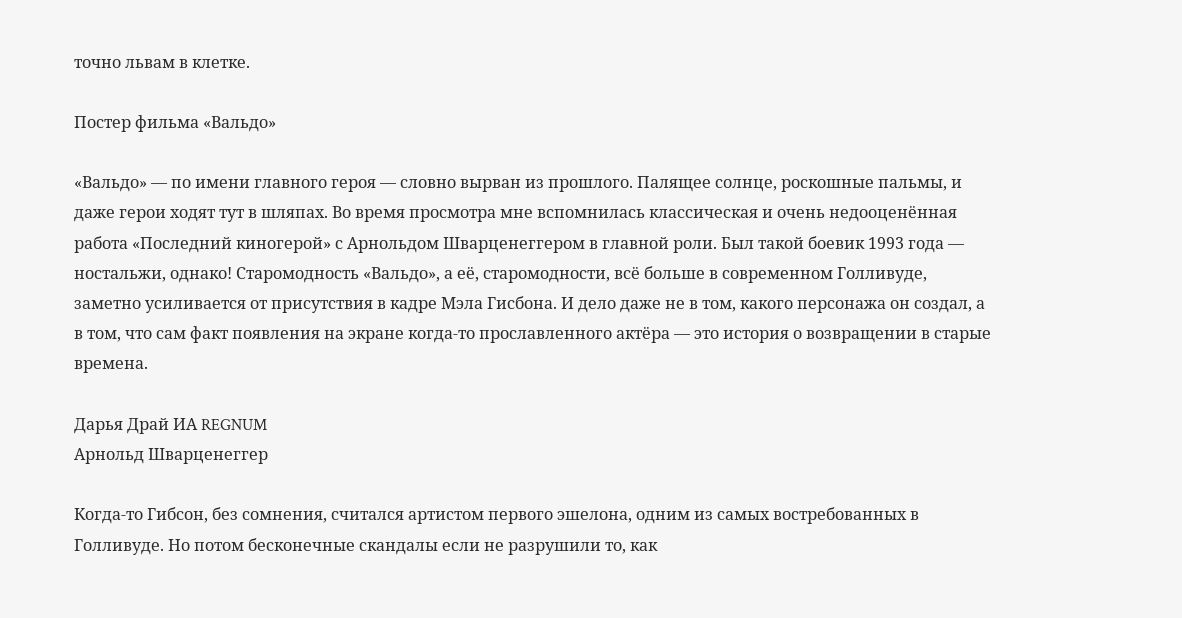точно львам в клетке.

Постер фильма «Вальдо»

«Вальдо» — по имени главного героя — словно вырван из прошлого. Палящее солнце, роскошные пальмы, и даже герои ходят тут в шляпах. Во время просмотра мне вспомнилась классическая и очень недооценённая работа «Последний киногерой» с Арнольдом Шварценеггером в главной роли. Был такой боевик 1993 года — ностальжи, однако! Старомодность «Вальдо», а её, старомодности, всё больше в современном Голливуде, заметно усиливается от присутствия в кадре Мэла Гисбона. И дело даже не в том, какого персонажа он создал, а в том, что сам факт появления на экране когда-то прославленного актёра — это история о возвращении в старые времена.

Дарья Драй ИА REGNUM
Арнольд Шварценеггер

Когда-то Гибсон, без сомнения, считался артистом первого эшелона, одним из самых востребованных в Голливуде. Но потом бесконечные скандалы если не разрушили то, как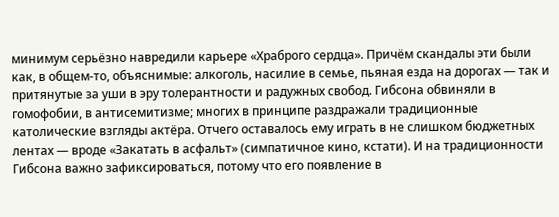минимум серьёзно навредили карьере «Храброго сердца». Причём скандалы эти были как, в общем-то, объяснимые: алкоголь, насилие в семье, пьяная езда на дорогах — так и притянутые за уши в эру толерантности и радужных свобод. Гибсона обвиняли в гомофобии, в антисемитизме; многих в принципе раздражали традиционные католические взгляды актёра. Отчего оставалось ему играть в не слишком бюджетных лентах — вроде «Закатать в асфальт» (симпатичное кино, кстати). И на традиционности Гибсона важно зафиксироваться, потому что его появление в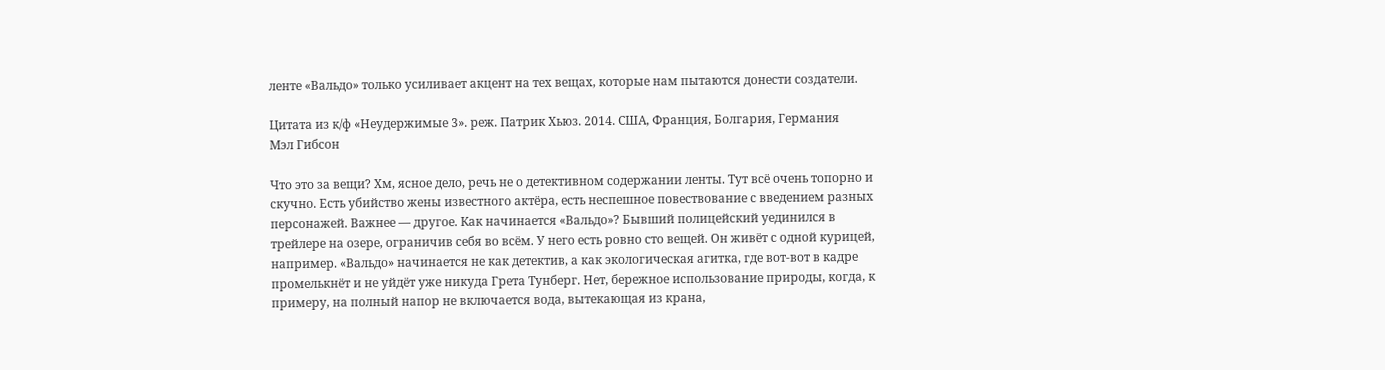ленте «Вальдо» только усиливает акцент на тех вещах, которые нам пытаются донести создатели.

Цитата из к/ф «Неудержимые 3». реж. Патрик Хьюз. 2014. США, Франция, Болгария, Германия
Мэл Гибсон

Что это за вещи? Хм, ясное дело, речь не о детективном содержании ленты. Тут всё очень топорно и скучно. Есть убийство жены известного актёра, есть неспешное повествование с введением разных персонажей. Важнее — другое. Как начинается «Вальдо»? Бывший полицейский уединился в трейлере на озере, ограничив себя во всём. У него есть ровно сто вещей. Он живёт с одной курицей, например. «Вальдо» начинается не как детектив, а как экологическая агитка, где вот-вот в кадре промелькнёт и не уйдёт уже никуда Грета Тунберг. Нет, бережное использование природы, когда, к примеру, на полный напор не включается вода, вытекающая из крана,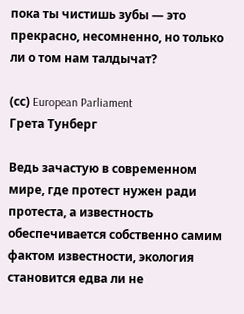пока ты чистишь зубы — это прекрасно, несомненно, но только ли о том нам талдычат?

(сс) European Parliament
Грета Тунберг

Ведь зачастую в современном мире, где протест нужен ради протеста, а известность обеспечивается собственно самим фактом известности, экология становится едва ли не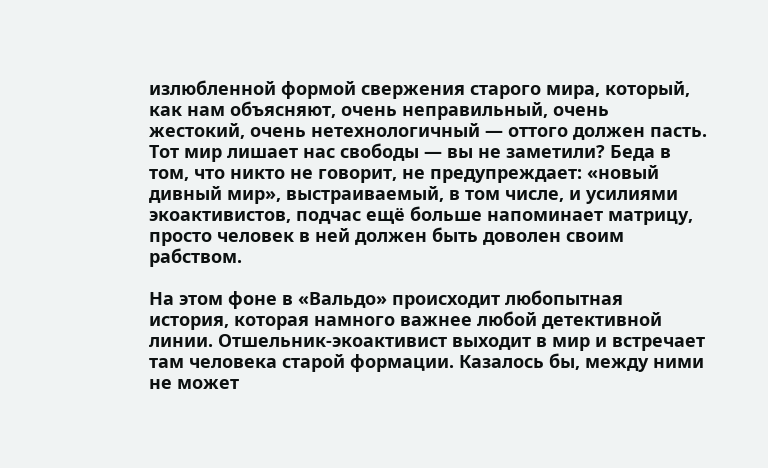излюбленной формой свержения старого мира, который, как нам объясняют, очень неправильный, очень жестокий, очень нетехнологичный — оттого должен пасть. Тот мир лишает нас свободы — вы не заметили? Беда в том, что никто не говорит, не предупреждает: «новый дивный мир», выстраиваемый, в том числе, и усилиями экоактивистов, подчас ещё больше напоминает матрицу, просто человек в ней должен быть доволен своим рабством.

На этом фоне в «Вальдо» происходит любопытная история, которая намного важнее любой детективной линии. Отшельник-экоактивист выходит в мир и встречает там человека старой формации. Казалось бы, между ними не может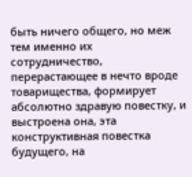быть ничего общего, но меж тем именно их сотрудничество, перерастающее в нечто вроде товарищества, формирует абсолютно здравую повестку, и выстроена она, эта конструктивная повестка будущего, на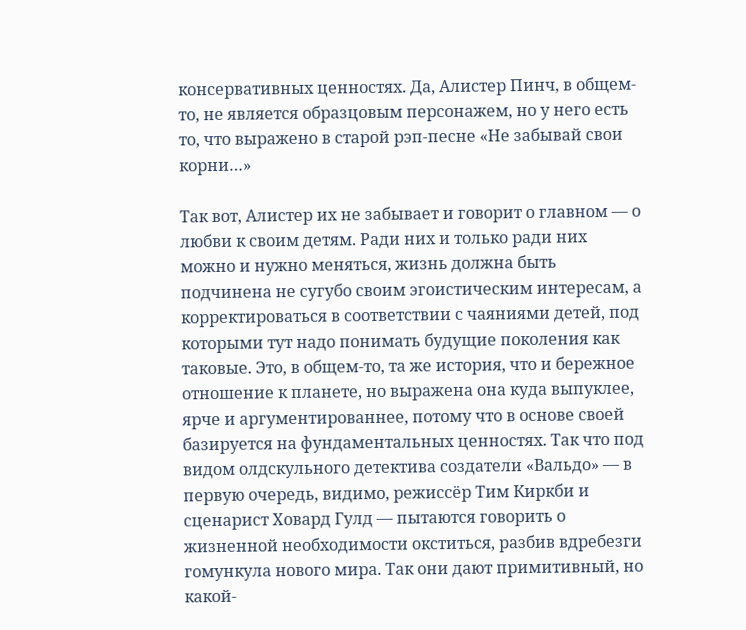консервативных ценностях. Да, Алистер Пинч, в общем-то, не является образцовым персонажем, но у него есть то, что выражено в старой рэп-песне «Не забывай свои корни…»

Так вот, Алистер их не забывает и говорит о главном — о любви к своим детям. Ради них и только ради них можно и нужно меняться, жизнь должна быть подчинена не сугубо своим эгоистическим интересам, а корректироваться в соответствии с чаяниями детей, под которыми тут надо понимать будущие поколения как таковые. Это, в общем-то, та же история, что и бережное отношение к планете, но выражена она куда выпуклее, ярче и аргументированнее, потому что в основе своей базируется на фундаментальных ценностях. Так что под видом олдскульного детектива создатели «Вальдо» — в первую очередь, видимо, режиссёр Тим Киркби и сценарист Ховард Гулд — пытаются говорить о жизненной необходимости окститься, разбив вдребезги гомункула нового мира. Так они дают примитивный, но какой-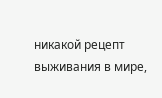никакой рецепт выживания в мире,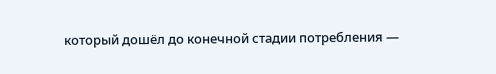который дошёл до конечной стадии потребления —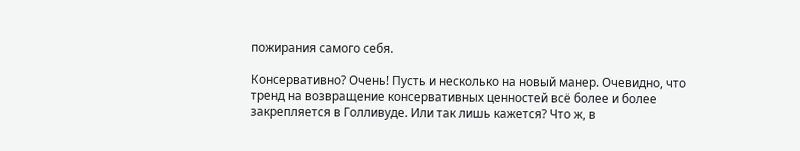пожирания самого себя.

Консервативно? Очень! Пусть и несколько на новый манер. Очевидно, что тренд на возвращение консервативных ценностей всё более и более закрепляется в Голливуде. Или так лишь кажется? Что ж, в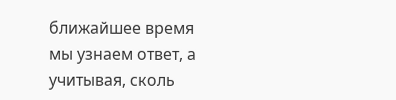ближайшее время мы узнаем ответ, а учитывая, сколь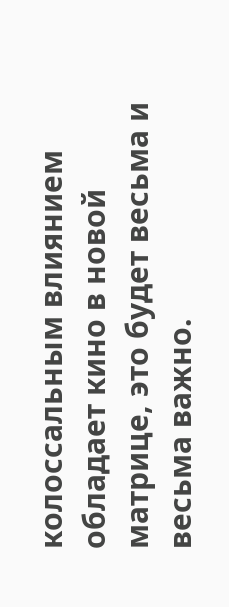колоссальным влиянием обладает кино в новой матрице, это будет весьма и весьма важно.